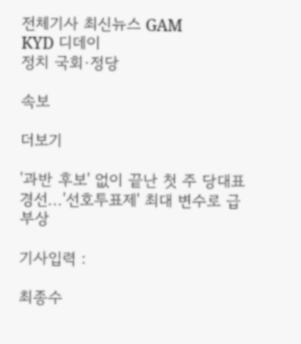전체기사 최신뉴스 GAM
KYD 디데이
정치 국회·정당

속보

더보기

'과반 후보' 없이 끝난 첫 주 당대표 경선...'선호투표제' 최대 변수로 급부상

기사입력 :

최종수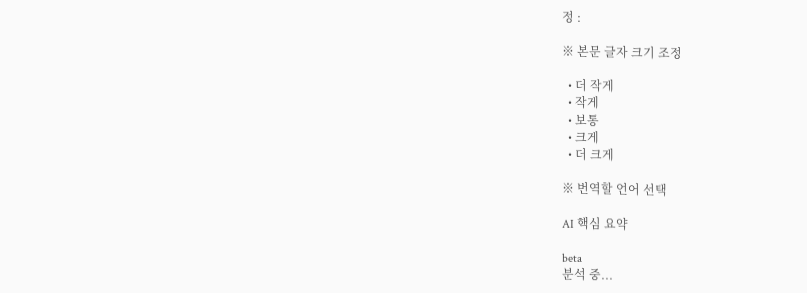정 :

※ 본문 글자 크기 조정

  • 더 작게
  • 작게
  • 보통
  • 크게
  • 더 크게

※ 번역할 언어 선택

AI 핵심 요약

beta
분석 중...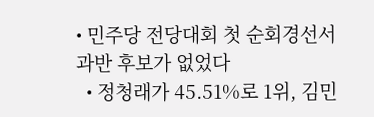• 민주당 전당대회 첫 순회경선서 과반 후보가 없었다
  • 정청래가 45.51%로 1위, 김민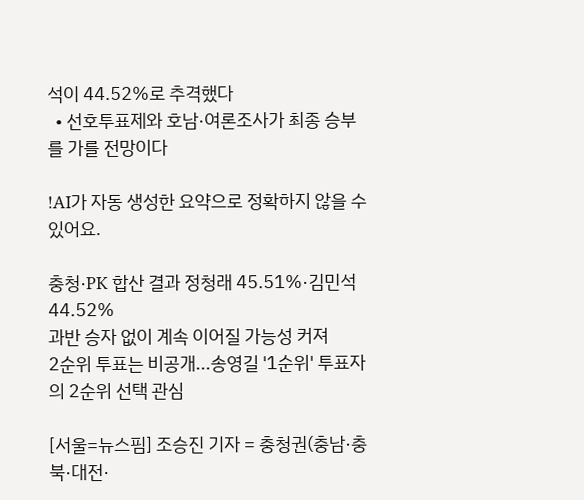석이 44.52%로 추격했다
  • 선호투표제와 호남·여론조사가 최종 승부를 가를 전망이다

!AI가 자동 생성한 요약으로 정확하지 않을 수 있어요.

충청·PK 합산 결과 정청래 45.51%·김민석 44.52%
과반 승자 없이 계속 이어질 가능성 커져
2순위 투표는 비공개...송영길 '1순위' 투표자의 2순위 선택 관심

[서울=뉴스핌] 조승진 기자 = 충청권(충남·충북·대전·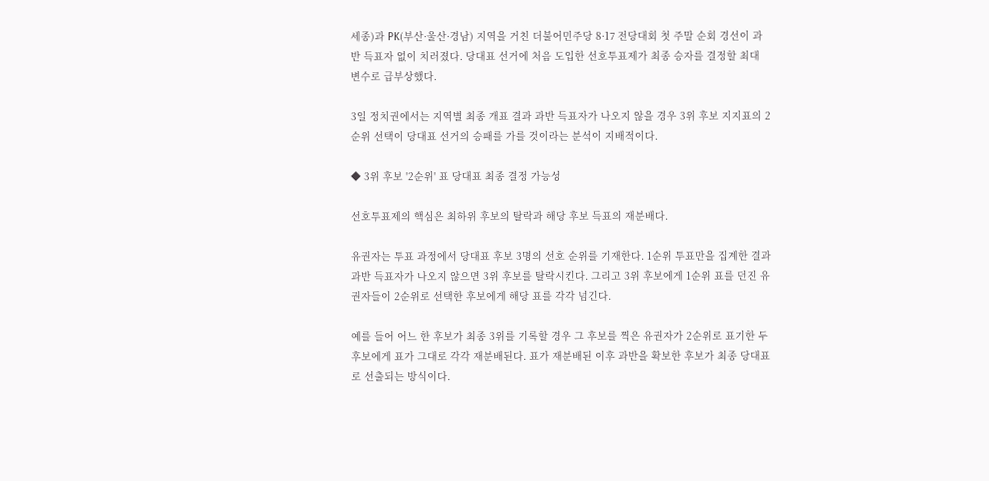세종)과 PK(부산·울산·경남) 지역을 거친 더불어민주당 8·17 전당대회 첫 주말 순회 경선이 과반 득표자 없이 치러졌다. 당대표 선거에 처음 도입한 선호투표제가 최종 승자를 결정할 최대 변수로 급부상했다.

3일 정치권에서는 지역별 최종 개표 결과 과반 득표자가 나오지 않을 경우 3위 후보 지지표의 2순위 선택이 당대표 선거의 승패를 가를 것이라는 분석이 지배적이다.

◆ 3위 후보 '2순위' 표 당대표 최종 결정 가능성

선호투표제의 핵심은 최하위 후보의 탈락과 해당 후보 득표의 재분배다.

유권자는 투표 과정에서 당대표 후보 3명의 선호 순위를 기재한다. 1순위 투표만을 집계한 결과 과반 득표자가 나오지 않으면 3위 후보를 탈락시킨다. 그리고 3위 후보에게 1순위 표를 던진 유권자들이 2순위로 선택한 후보에게 해당 표를 각각 넘긴다.

예를 들어 어느 한 후보가 최종 3위를 기록할 경우 그 후보를 찍은 유권자가 2순위로 표기한 두 후보에게 표가 그대로 각각 재분배된다. 표가 재분배된 이후 과반을 확보한 후보가 최종 당대표로 선출되는 방식이다.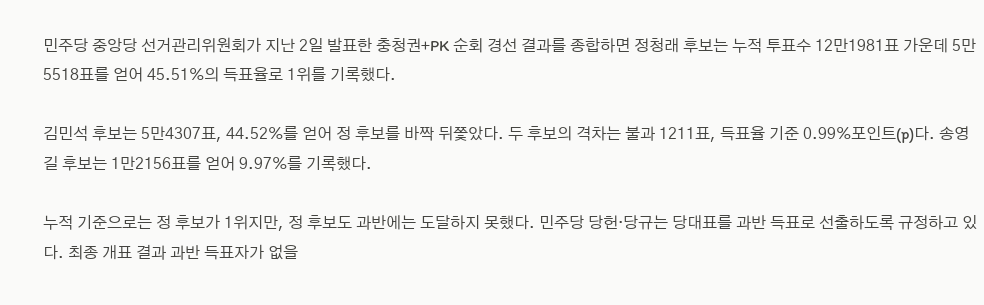민주당 중앙당 선거관리위원회가 지난 2일 발표한 충청권+PK 순회 경선 결과를 종합하면 정청래 후보는 누적 투표수 12만1981표 가운데 5만5518표를 얻어 45.51%의 득표율로 1위를 기록했다.

김민석 후보는 5만4307표, 44.52%를 얻어 정 후보를 바짝 뒤쫓았다. 두 후보의 격차는 불과 1211표, 득표율 기준 0.99%포인트(p)다. 송영길 후보는 1만2156표를 얻어 9.97%를 기록했다.

누적 기준으로는 정 후보가 1위지만, 정 후보도 과반에는 도달하지 못했다. 민주당 당헌·당규는 당대표를 과반 득표로 선출하도록 규정하고 있다. 최종 개표 결과 과반 득표자가 없을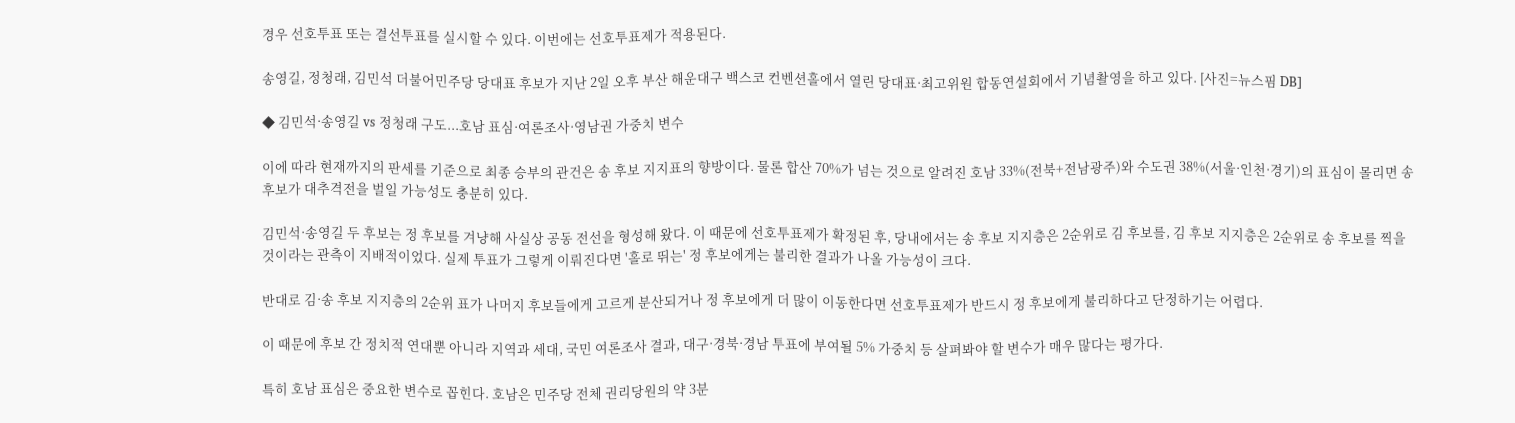경우 선호투표 또는 결선투표를 실시할 수 있다. 이번에는 선호투표제가 적용된다.

송영길, 정청래, 김민석 더불어민주당 당대표 후보가 지난 2일 오후 부산 해운대구 백스코 컨벤션홀에서 열린 당대표·최고위원 합동연설회에서 기념촬영을 하고 있다. [사진=뉴스핌 DB]

◆ 김민석·송영길 vs 정청래 구도...호남 표심·여론조사·영남권 가중치 변수

이에 따라 현재까지의 판세를 기준으로 최종 승부의 관건은 송 후보 지지표의 향방이다. 물론 합산 70%가 넘는 것으로 알려진 호남 33%(전북+전남광주)와 수도권 38%(서울·인천·경기)의 표심이 몰리면 송 후보가 대추격전을 벌일 가능성도 충분히 있다.

김민석·송영길 두 후보는 정 후보를 겨냥해 사실상 공동 전선을 형성해 왔다. 이 때문에 선호투표제가 확정된 후, 당내에서는 송 후보 지지층은 2순위로 김 후보를, 김 후보 지지층은 2순위로 송 후보를 찍을 것이라는 관측이 지배적이었다. 실제 투표가 그렇게 이뤄진다면 '홀로 뛰는' 정 후보에게는 불리한 결과가 나올 가능성이 크다.

반대로 김·송 후보 지지층의 2순위 표가 나머지 후보들에게 고르게 분산되거나 정 후보에게 더 많이 이동한다면 선호투표제가 반드시 정 후보에게 불리하다고 단정하기는 어렵다.

이 때문에 후보 간 정치적 연대뿐 아니라 지역과 세대, 국민 여론조사 결과, 대구·경북·경남 투표에 부여될 5% 가중치 등 살펴봐야 할 변수가 매우 많다는 평가다.

특히 호남 표심은 중요한 변수로 꼽힌다. 호남은 민주당 전체 권리당원의 약 3분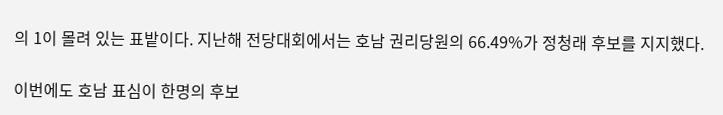의 1이 몰려 있는 표밭이다. 지난해 전당대회에서는 호남 권리당원의 66.49%가 정청래 후보를 지지했다.

이번에도 호남 표심이 한명의 후보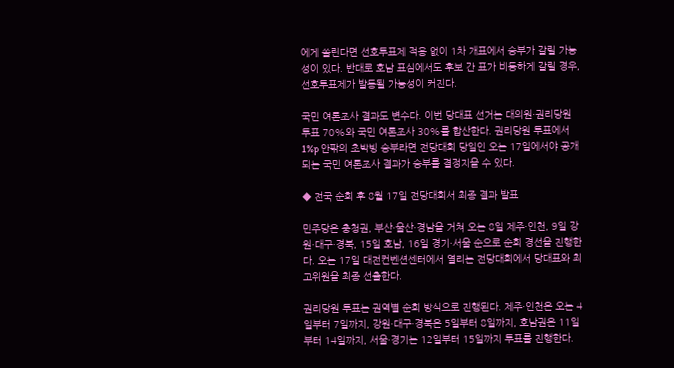에게 쏠린다면 선호투표제 적용 없이 1차 개표에서 승부가 갈릴 가능성이 있다. 반대로 호남 표심에서도 후보 간 표가 비등하게 갈릴 경우, 선호투표제가 발동될 가능성이 커진다.

국민 여론조사 결과도 변수다. 이번 당대표 선거는 대의원·권리당원 투표 70%와 국민 여론조사 30%를 합산한다. 권리당원 투표에서 1%p 안팎의 초박빙 승부라면 전당대회 당일인 오는 17일에서야 공개되는 국민 여론조사 결과가 승부를 결정지을 수 있다.

◆ 전국 순회 후 8월 17일 전당대회서 최종 결과 발표

민주당은 충청권, 부산·울산·경남을 거쳐 오는 8일 제주·인천, 9일 강원·대구·경북, 15일 호남, 16일 경기·서울 순으로 순회 경선을 진행한다. 오는 17일 대전컨벤션센터에서 열리는 전당대회에서 당대표와 최고위원을 최종 선출한다.

권리당원 투표는 권역별 순회 방식으로 진행된다. 제주·인천은 오는 4일부터 7일까지, 강원·대구·경북은 5일부터 8일까지, 호남권은 11일부터 14일까지, 서울·경기는 12일부터 15일까지 투표를 진행한다.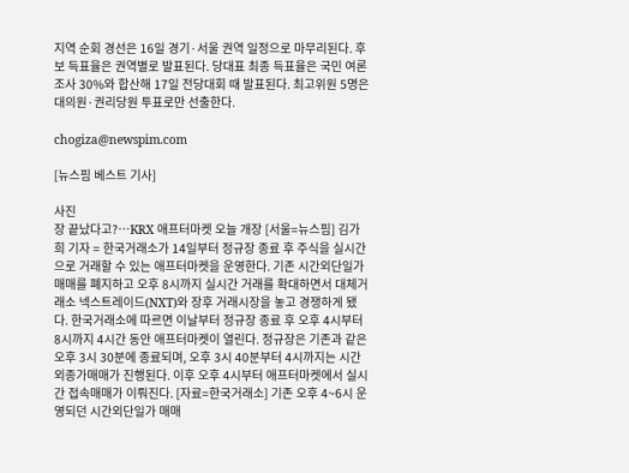지역 순회 경선은 16일 경기·서울 권역 일정으로 마무리된다. 후보 득표율은 권역별로 발표된다. 당대표 최종 득표율은 국민 여론조사 30%와 합산해 17일 전당대회 때 발표된다. 최고위원 5명은 대의원·권리당원 투표로만 선출한다.

chogiza@newspim.com

[뉴스핌 베스트 기사]

사진
장 끝났다고?…KRX 애프터마켓 오늘 개장 [서울=뉴스핌] 김가희 기자 = 한국거래소가 14일부터 정규장 종료 후 주식을 실시간으로 거래할 수 있는 애프터마켓을 운영한다. 기존 시간외단일가 매매를 폐지하고 오후 8시까지 실시간 거래를 확대하면서 대체거래소 넥스트레이드(NXT)와 장후 거래시장을 놓고 경쟁하게 됐다. 한국거래소에 따르면 이날부터 정규장 종료 후 오후 4시부터 8시까지 4시간 동안 애프터마켓이 열린다. 정규장은 기존과 같은 오후 3시 30분에 종료되며, 오후 3시 40분부터 4시까지는 시간외종가매매가 진행된다. 이후 오후 4시부터 애프터마켓에서 실시간 접속매매가 이뤄진다. [자료=한국거래소] 기존 오후 4~6시 운영되던 시간외단일가 매매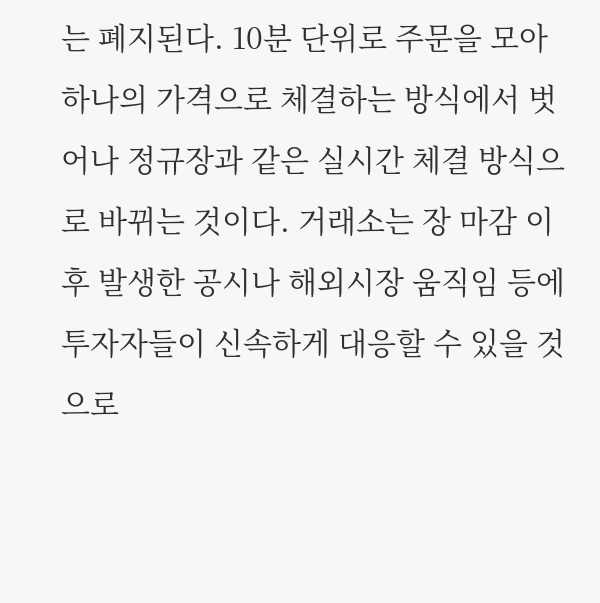는 폐지된다. 10분 단위로 주문을 모아 하나의 가격으로 체결하는 방식에서 벗어나 정규장과 같은 실시간 체결 방식으로 바뀌는 것이다. 거래소는 장 마감 이후 발생한 공시나 해외시장 움직임 등에 투자자들이 신속하게 대응할 수 있을 것으로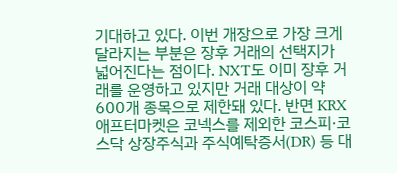기대하고 있다. 이번 개장으로 가장 크게 달라지는 부분은 장후 거래의 선택지가 넓어진다는 점이다. NXT도 이미 장후 거래를 운영하고 있지만 거래 대상이 약 600개 종목으로 제한돼 있다. 반면 KRX 애프터마켓은 코넥스를 제외한 코스피·코스닥 상장주식과 주식예탁증서(DR) 등 대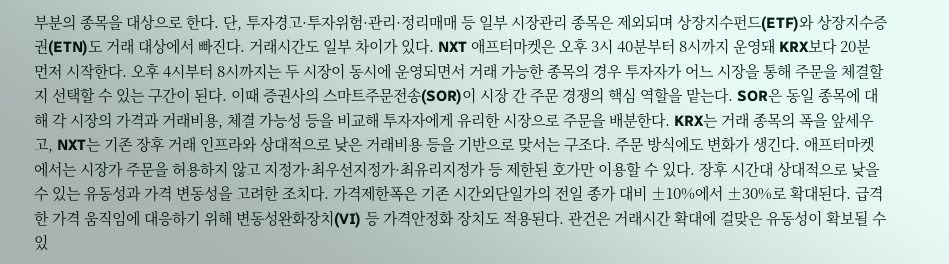부분의 종목을 대상으로 한다. 단, 투자경고·투자위험·관리·정리매매 등 일부 시장관리 종목은 제외되며 상장지수펀드(ETF)와 상장지수증권(ETN)도 거래 대상에서 빠진다. 거래시간도 일부 차이가 있다. NXT 애프터마켓은 오후 3시 40분부터 8시까지 운영돼 KRX보다 20분 먼저 시작한다. 오후 4시부터 8시까지는 두 시장이 동시에 운영되면서 거래 가능한 종목의 경우 투자자가 어느 시장을 통해 주문을 체결할지 선택할 수 있는 구간이 된다. 이때 증권사의 스마트주문전송(SOR)이 시장 간 주문 경쟁의 핵심 역할을 맡는다. SOR은 동일 종목에 대해 각 시장의 가격과 거래비용, 체결 가능성 등을 비교해 투자자에게 유리한 시장으로 주문을 배분한다. KRX는 거래 종목의 폭을 앞세우고, NXT는 기존 장후 거래 인프라와 상대적으로 낮은 거래비용 등을 기반으로 맞서는 구조다. 주문 방식에도 변화가 생긴다. 애프터마켓에서는 시장가 주문을 허용하지 않고 지정가·최우선지정가·최유리지정가 등 제한된 호가만 이용할 수 있다. 장후 시간대 상대적으로 낮을 수 있는 유동성과 가격 변동성을 고려한 조치다. 가격제한폭은 기존 시간외단일가의 전일 종가 대비 ±10%에서 ±30%로 확대된다. 급격한 가격 움직임에 대응하기 위해 변동성완화장치(VI) 등 가격안정화 장치도 적용된다. 관건은 거래시간 확대에 걸맞은 유동성이 확보될 수 있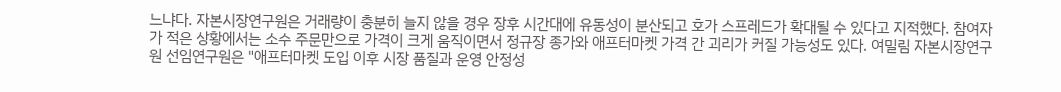느냐다. 자본시장연구원은 거래량이 충분히 늘지 않을 경우 장후 시간대에 유동성이 분산되고 호가 스프레드가 확대될 수 있다고 지적했다. 참여자가 적은 상황에서는 소수 주문만으로 가격이 크게 움직이면서 정규장 종가와 애프터마켓 가격 간 괴리가 커질 가능성도 있다. 여밀림 자본시장연구원 선임연구원은 "애프터마켓 도입 이후 시장 품질과 운영 안정성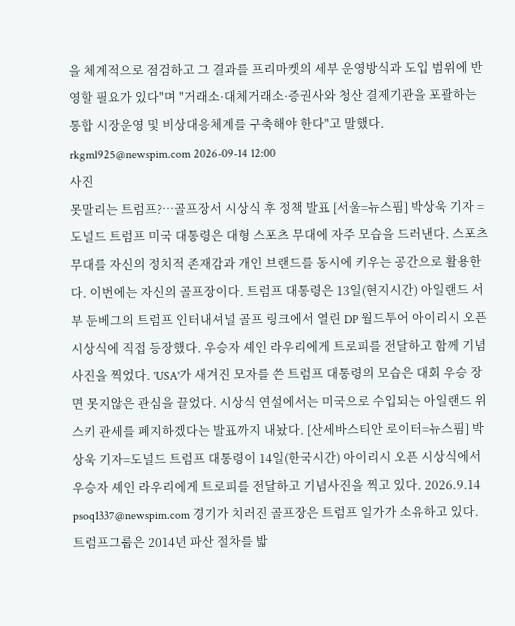을 체계적으로 점검하고 그 결과를 프리마켓의 세부 운영방식과 도입 범위에 반영할 필요가 있다"며 "거래소·대체거래소·증권사와 청산 결제기관을 포괄하는 통합 시장운영 및 비상대응체계를 구축해야 한다"고 말했다. rkgml925@newspim.com 2026-09-14 12:00
사진
못말리는 트럼프?…골프장서 시상식 후 정책 발표 [서울=뉴스핌] 박상욱 기자 = 도널드 트럼프 미국 대통령은 대형 스포츠 무대에 자주 모습을 드러낸다. 스포츠 무대를 자신의 정치적 존재감과 개인 브랜드를 동시에 키우는 공간으로 활용한다. 이번에는 자신의 골프장이다. 트럼프 대통령은 13일(현지시간) 아일랜드 서부 둔베그의 트럼프 인터내셔널 골프 링크에서 열린 DP 월드투어 아이리시 오픈 시상식에 직접 등장했다. 우승자 셰인 라우리에게 트로피를 전달하고 함께 기념사진을 찍었다. 'USA'가 새겨진 모자를 쓴 트럼프 대통령의 모습은 대회 우승 장면 못지않은 관심을 끌었다. 시상식 연설에서는 미국으로 수입되는 아일랜드 위스키 관세를 폐지하겠다는 발표까지 내놨다. [산세바스티안 로이터=뉴스핌] 박상욱 기자=도널드 트럼프 대통령이 14일(한국시간) 아이리시 오픈 시상식에서 우승자 셰인 라우리에게 트로피를 전달하고 기념사진을 찍고 있다. 2026.9.14 psoq1337@newspim.com 경기가 치러진 골프장은 트럼프 일가가 소유하고 있다. 트럼프그룹은 2014년 파산 절차를 밟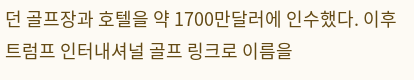던 골프장과 호텔을 약 1700만달러에 인수했다. 이후 트럼프 인터내셔널 골프 링크로 이름을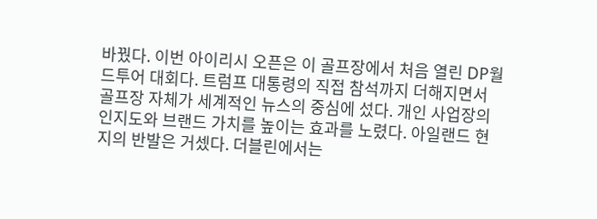바꿨다. 이번 아이리시 오픈은 이 골프장에서 처음 열린 DP월드투어 대회다. 트럼프 대통령의 직접 참석까지 더해지면서 골프장 자체가 세계적인 뉴스의 중심에 섰다. 개인 사업장의 인지도와 브랜드 가치를 높이는 효과를 노렸다. 아일랜드 현지의 반발은 거셌다. 더블린에서는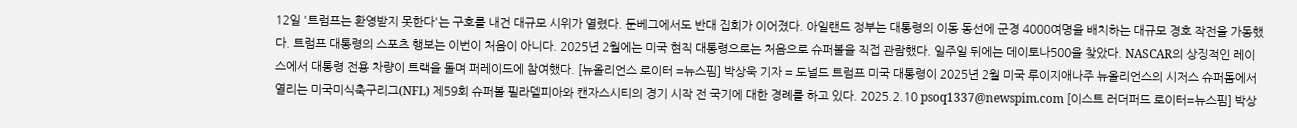12일 '트럼프는 환영받지 못한다'는 구호를 내건 대규모 시위가 열렸다. 둔베그에서도 반대 집회가 이어졌다. 아일랜드 정부는 대통령의 이동 동선에 군경 4000여명을 배치하는 대규모 경호 작전을 가동했다. 트럼프 대통령의 스포츠 행보는 이번이 처음이 아니다. 2025년 2월에는 미국 현직 대통령으로는 처음으로 슈퍼볼을 직접 관람했다. 일주일 뒤에는 데이토나500을 찾았다. NASCAR의 상징적인 레이스에서 대통령 전용 차량이 트랙을 돌며 퍼레이드에 참여했다. [뉴올리언스 로이터 =뉴스핌] 박상욱 기자 = 도널드 트럼프 미국 대통령이 2025년 2월 미국 루이지애나주 뉴올리언스의 시저스 슈퍼돔에서 열리는 미국미식축구리그(NFL) 제59회 슈퍼볼 필라델피아와 캔자스시티의 경기 시작 전 국기에 대한 경례를 하고 있다. 2025.2.10 psoq1337@newspim.com [이스트 러더퍼드 로이터=뉴스핌] 박상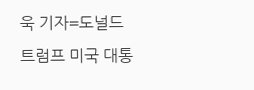욱 기자=도널드 트럼프 미국 대통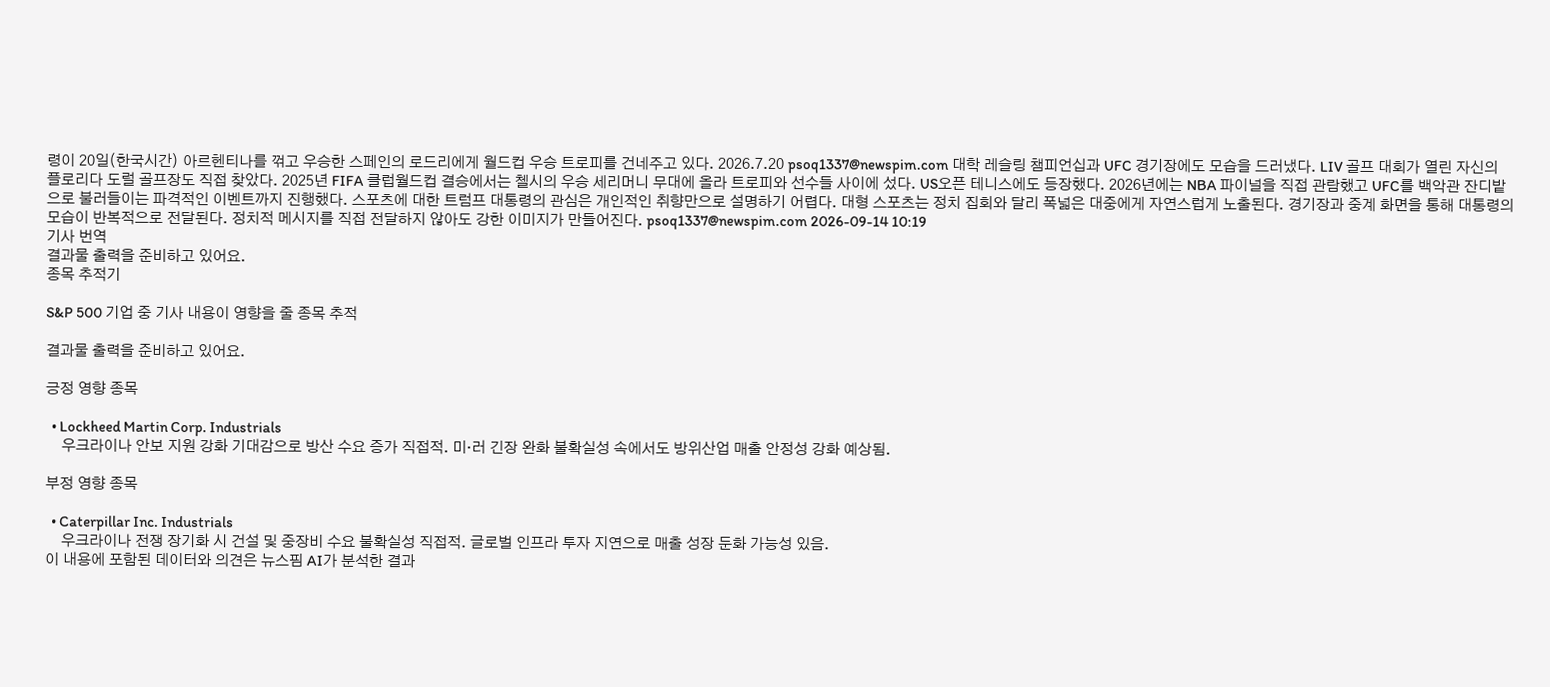령이 20일(한국시간) 아르헨티나를 꺾고 우승한 스페인의 로드리에게 월드컵 우승 트로피를 건네주고 있다. 2026.7.20 psoq1337@newspim.com 대학 레슬링 챔피언십과 UFC 경기장에도 모습을 드러냈다. LIV 골프 대회가 열린 자신의 플로리다 도럴 골프장도 직접 찾았다. 2025년 FIFA 클럽월드컵 결승에서는 첼시의 우승 세리머니 무대에 올라 트로피와 선수들 사이에 섰다. US오픈 테니스에도 등장했다. 2026년에는 NBA 파이널을 직접 관람했고 UFC를 백악관 잔디밭으로 불러들이는 파격적인 이벤트까지 진행했다. 스포츠에 대한 트럼프 대통령의 관심은 개인적인 취향만으로 설명하기 어렵다. 대형 스포츠는 정치 집회와 달리 폭넓은 대중에게 자연스럽게 노출된다. 경기장과 중계 화면을 통해 대통령의 모습이 반복적으로 전달된다. 정치적 메시지를 직접 전달하지 않아도 강한 이미지가 만들어진다. psoq1337@newspim.com 2026-09-14 10:19
기사 번역
결과물 출력을 준비하고 있어요.
종목 추적기

S&P 500 기업 중 기사 내용이 영향을 줄 종목 추적

결과물 출력을 준비하고 있어요.

긍정 영향 종목

  • Lockheed Martin Corp. Industrials
    우크라이나 안보 지원 강화 기대감으로 방산 수요 증가 직접적. 미·러 긴장 완화 불확실성 속에서도 방위산업 매출 안정성 강화 예상됨.

부정 영향 종목

  • Caterpillar Inc. Industrials
    우크라이나 전쟁 장기화 시 건설 및 중장비 수요 불확실성 직접적. 글로벌 인프라 투자 지연으로 매출 성장 둔화 가능성 있음.
이 내용에 포함된 데이터와 의견은 뉴스핌 AI가 분석한 결과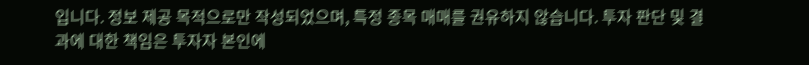입니다. 정보 제공 목적으로만 작성되었으며, 특정 종목 매매를 권유하지 않습니다. 투자 판단 및 결과에 대한 책임은 투자자 본인에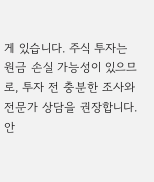게 있습니다. 주식 투자는 원금 손실 가능성이 있으므로, 투자 전 충분한 조사와 전문가 상담을 권장합니다.
안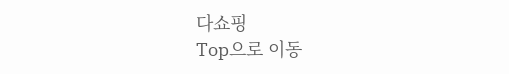다쇼핑
Top으로 이동